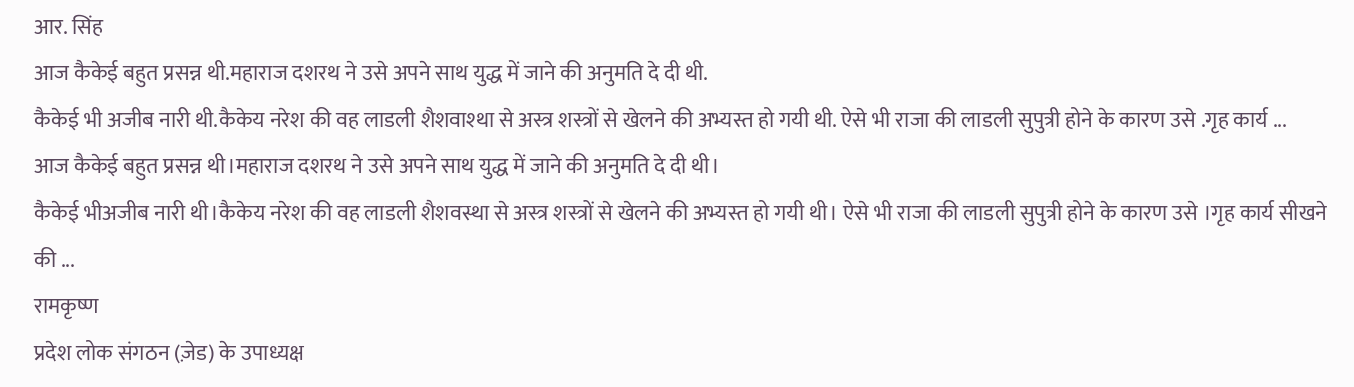आर. सिंह
आज कैकेई बहुत प्रसन्न थी.महाराज दशरथ ने उसे अपने साथ युद्ध में जाने की अनुमति दे दी थी.
कैकेई भी अजीब नारी थी.कैकेय नरेश की वह लाडली शैशवाश्था से अस्त्र शस्त्रों से खेलने की अभ्यस्त हो गयी थी. ऐसे भी राजा की लाडली सुपुत्री होने के कारण उसे .गृह कार्य ...
आज कैकेई बहुत प्रसन्न थी।महाराज दशरथ ने उसे अपने साथ युद्ध में जाने की अनुमति दे दी थी।
कैकेई भीअजीब नारी थी।कैकेय नरेश की वह लाडली शैशवस्था से अस्त्र शस्त्रों से खेलने की अभ्यस्त हो गयी थी। ऐसे भी राजा की लाडली सुपुत्री होने के कारण उसे ।गृह कार्य सीखने की ...
रामकृष्ण
प्रदेश लोक संगठन (ज़ेड) के उपाध्यक्ष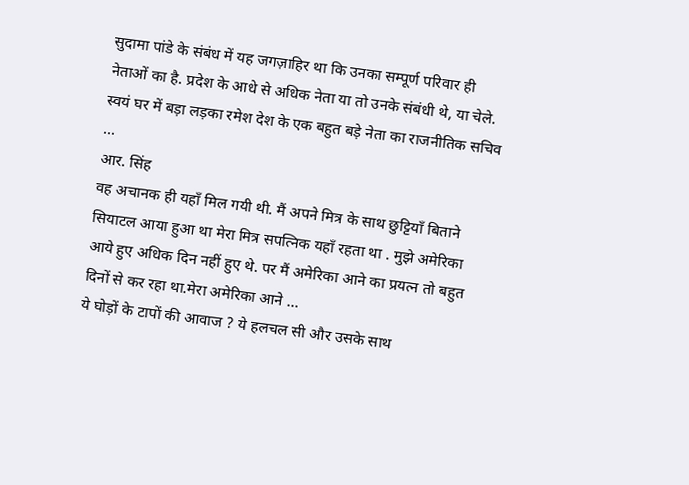सुदामा पांडे के संबंध में यह जगज़ाहिर था कि उनका सम्पूर्ण परिवार ही नेताओं का है. प्रदेश के आधे से अधिक नेता या तो उनके संबंधी थे, या चेले. स्वयं घर में बड़ा लड़का रमेश देश के एक बहुत बड़े नेता का राजनीतिक सचिव ...
आर. सिंह
वह अचानक ही यहाँ मिल गयी थी. मैं अपने मित्र के साथ छुट्टियाँ बिताने सियाटल आया हुआ था मेरा मित्र सपत्निक यहाँ रहता था . मुझे अमेरिका आये हुए अधिक दिन नहीं हुए थे. पर मैं अमेरिका आने का प्रयत्न तो बहुत दिनों से कर रहा था.मेरा अमेरिका आने ...
ये घोड़ों के टापों की आवाज ? ये हलचल सी और उसके साथ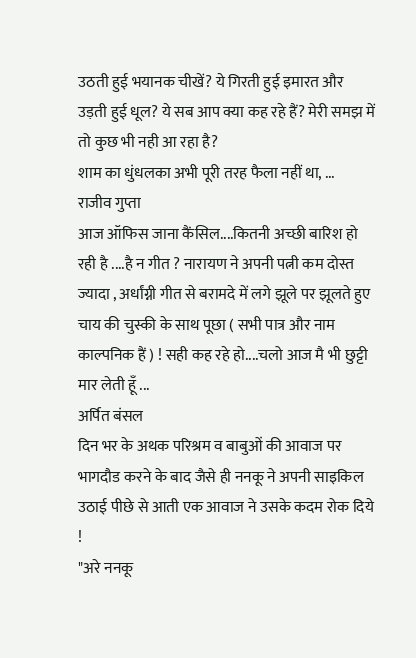उठती हुई भयानक चीखें? ये गिरती हुई इमारत और उड़ती हुई धूल? ये सब आप क्या कह रहे हैं? मेरी समझ में तो कुछ भी नही आ रहा है?
शाम का धुंधलका अभी पूरी तरह फैला नहीं था, ...
राजीव गुप्ता
आज ऑफिस जाना कैंसिल....कितनी अच्छी बारिश हो रही है ....है न गीत ? नारायण ने अपनी पत्नी कम दोस्त ज्यादा , अर्धांग्नी गीत से बरामदे में लगे झूले पर झूलते हुए चाय की चुस्की के साथ पूछा ( सभी पात्र और नाम काल्पनिक हैं ) ! सही कह रहे हो....चलो आज मै भी छुट्टी मार लेती हूँ ...
अर्पित बंसल
दिन भर के अथक परिश्रम व बाबुओं की आवाज पर भागदौड करने के बाद जैसे ही ननकू ने अपनी साइकिल उठाई पीछे से आती एक आवाज ने उसके कदम रोक दिये !
"अरे ननकू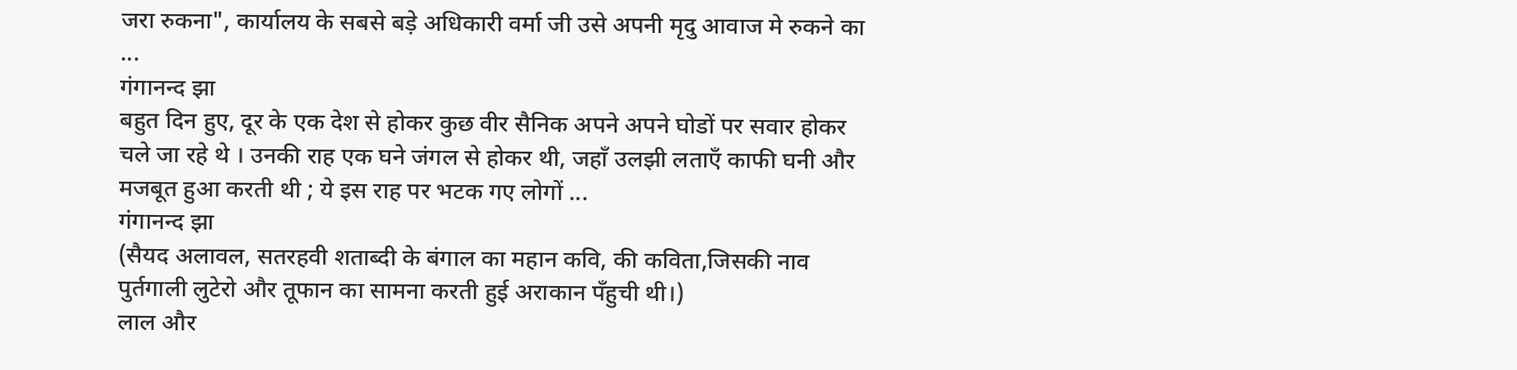जरा रुकना", कार्यालय के सबसे बड़े अधिकारी वर्मा जी उसे अपनी मृदु आवाज मे रुकने का ...
गंगानन्द झा
बहुत दिन हुए, दूर के एक देश से होकर कुछ वीर सैनिक अपने अपने घोडों पर सवार होकर चले जा रहे थे । उनकी राह एक घने जंगल से होकर थी, जहाँ उलझी लताएँ काफी घनी और मजबूत हुआ करती थी ; ये इस राह पर भटक गए लोगों ...
गंगानन्द झा
(सैयद अलावल, सतरहवी शताब्दी के बंगाल का महान कवि, की कविता,जिसकी नाव पुर्तगाली लुटेरो और तूफान का सामना करती हुई अराकान पँहुची थी।)
लाल और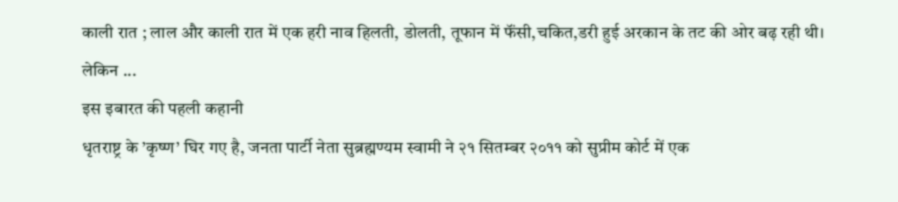काली रात ; लाल और काली रात में एक हरी नाव हिलती, डोलती, तूफान में फॅंसी,चकित,डरी हुई अरकान के तट की ओर बढ़ रही थी।
लेकिन ...
इस इबारत की पहली कहानी
धृतराष्ट्र के ’कृष्ण’ घिर गए है, जनता पार्टी नेता सुब्रह्मण्यम स्वामी ने २१ सितम्बर २०११ को सुप्रीम कोर्ट में एक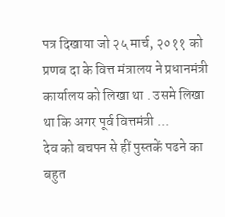पत्र दिखाया जो २५ मार्च, २०११ को प्रणब दा के वित्त मंत्रालय ने प्रधानमंत्री कार्यालय को लिखा था . उसमे लिखा था कि अगर पूर्व वित्तमंत्री ...
देव को बचपन से हीं पुस्तकें पढने का बहुत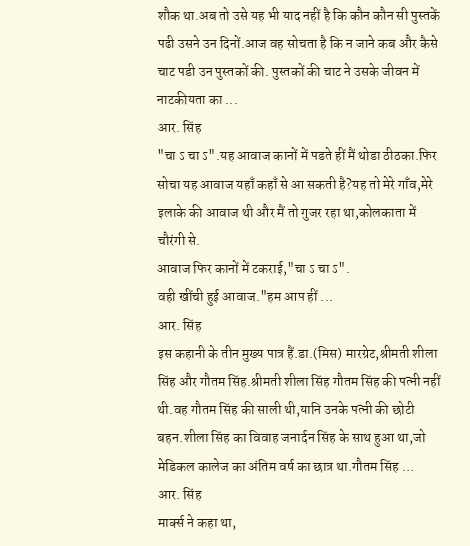शौक था.अब तो उसे यह भी याद नहीं है कि कौन कौन सी पुस्तकें पढी उसने उन दिनों.आज वह सोचता है कि न जाने कब और कैसे चाट पडी उन पुस्तकों की. पुस्तकों की चाट ने उसके जीवन में नाटकीयता का ...
आर. सिंह
"चा ऽ चा ऽ".यह आवाज कानों में पडते हीं मैं थोडा ठीठका.फिर सोचा यह आवाज यहाँ कहाँ से आ सकती है?यह तो मेरे गाँव,मेरे इलाके की आवाज थी और मैं तो गुजर रहा था,कोलकाता में चौरंगी से.
आवाज फिर कानों में टकराई,"चा ऽ चा ऽ".
वही खींची हुई आवाज."हम आप हीं ...
आर. सिंह
इस कहानी के तीन मुख्य पात्र हैं.डा.(मिस) मारग्रेट,श्रीमती शीला सिंह और गौतम सिंह.श्रीमती शीला सिंह गौतम सिंह की पत्नी नहीं थी.वह गौतम सिंह की साली थी,यानि उनके पत्नी की छोटी बहन.शीला सिंह का विवाह जनार्दन सिंह के साथ हुआ था,जो मेडिकल कालेज का अंतिम वर्ष का छात्र था.गौतम सिंह ...
आर. सिंह
मार्क्स ने कहा था,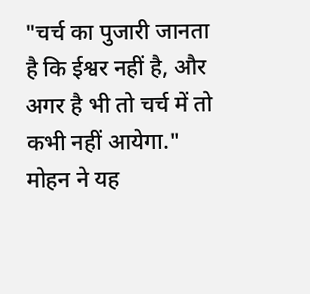"चर्च का पुजारी जानता है कि ईश्वर नहीं है, और अगर है भी तो चर्च में तो कभी नहीं आयेगा."
मोहन ने यह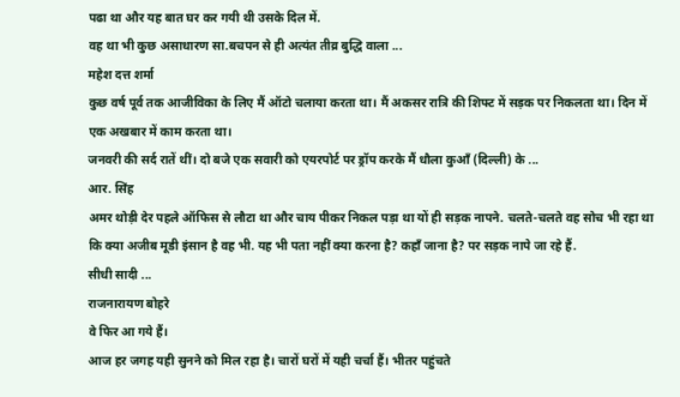पढा था और यह बात घर कर गयी थी उसके दिल में.
वह था भी कुछ असाधारण सा.बचपन से ही अत्यंत तीव्र बुद्धि वाला ...
महेश दत्त शर्मा
कुछ वर्ष पूर्व तक आजीविका के लिए मैं ऑटो चलाया करता था। मैं अकसर रात्रि की शिफ्ट में सड़क पर निकलता था। दिन में एक अखबार में काम करता था।
जनवरी की सर्द रातें थीं। दो बजे एक सवारी को एयरपोर्ट पर ड्रॉप करके मैं धौला कुआँ (दिल्ली) के ...
आर. सिंह
अमर थोड़ी देर पहले ऑफिस से लौटा था और चाय पीकर निकल पड़ा था यों ही सड़क नापने. चलते-चलते वह सोच भी रहा था कि क्या अजीब मूडी इंसान है वह भी. यह भी पता नहीं क्या करना है? कहाँ जाना है? पर सड़क नापे जा रहे हैं.
सीधी सादी ...
राजनारायण बोहरे
वे फिर आ गये हैं।
आज हर जगह यही सुनने को मिल रहा है। चारों घरों में यही चर्चा हैं। भीतर पहुंचते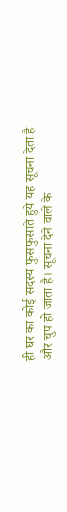ही घर का कोई सदस्य फुसफुसाते हुये यह सूचना देता है और चुप हो जाता है। सूचना देने वाले के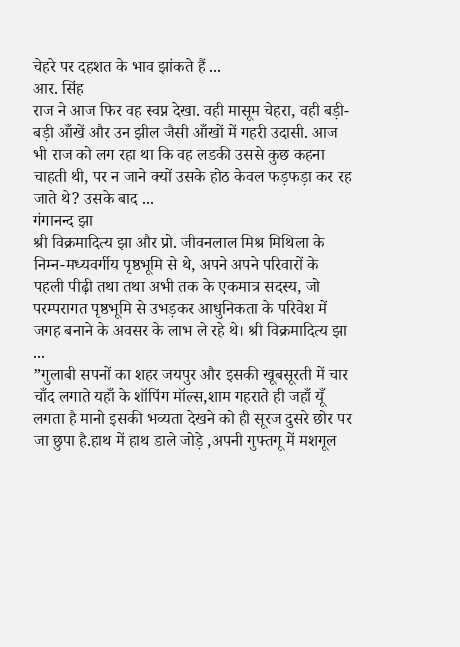चेहरे पर दहशत के भाव झांकते हैं ...
आर. सिंह
राज ने आज फिर वह स्वप्न देखा. वही मासूम चेहरा, वही बड़ी-बड़ी आँखें और उन झील जैसी आँखों में गहरी उदासी. आज भी राज को लग रहा था कि वह लडकी उससे कुछ कहना चाहती थी, पर न जाने क्यों उसके होठ केवल फड़फड़ा कर रह जाते थे? उसके बाद ...
गंगानन्द झा
श्री विक्रमादित्य झा और प्रो. जीवनलाल मिश्र मिथिला के निम्न-मध्यवर्गीय पृष्ठभूमि से थे, अपने अपने परिवारों के पहली पीढ़ी तथा तथा अभी तक के एकमात्र सदस्य, जो परम्परागत पृष्ठभूमि से उभड़कर आधुनिकता के परिवेश में जगह बनाने के अवसर के लाभ ले रहे थे। श्री विक्रमादित्य झा ...
”गुलाबी सपनों का शहर जयपुर और इसकी खूबसूरती में चार चाँद लगाते यहाँ के शॉपिंग मॉल्स,शाम गहराते ही जहाँ यूँ लगता है मानो इसकी भव्यता देखने को ही सूरज दुसरे छोर पर जा छुपा है.हाथ में हाथ डाले जोड़े ,अपनी गुफ्तगू में मशगूल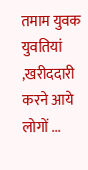तमाम युवक युवतियां ,खरीददारी करने आये लोगों ...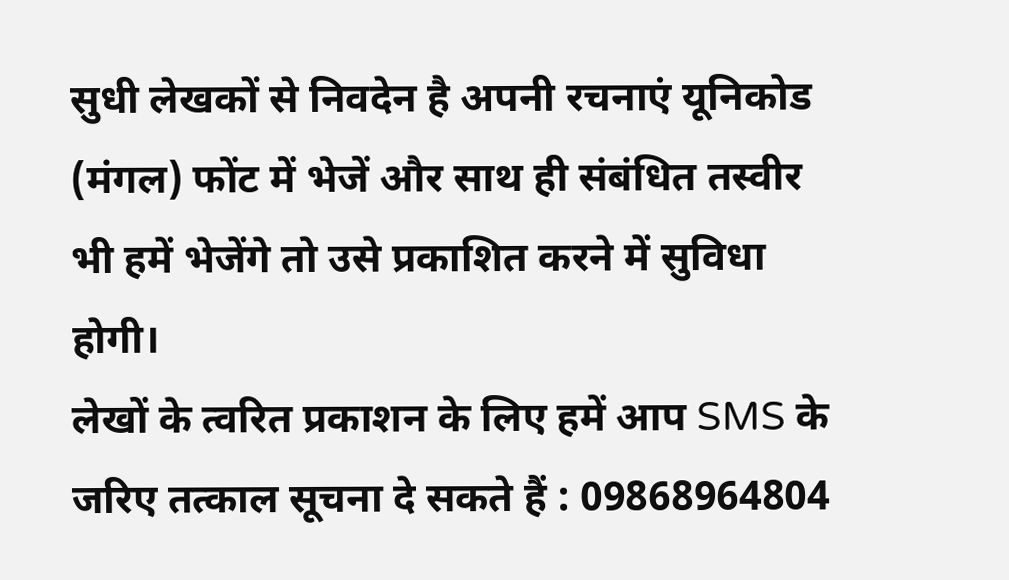सुधी लेखकों से निवदेन है अपनी रचनाएं यूनिकोड (मंगल) फोंट में भेजें और साथ ही संबंधित तस्वीर भी हमें भेजेंगे तो उसे प्रकाशित करने में सुविधा होगी।
लेखों के त्वरित प्रकाशन के लिए हमें आप SMS के जरिए तत्काल सूचना दे सकते हैं : 09868964804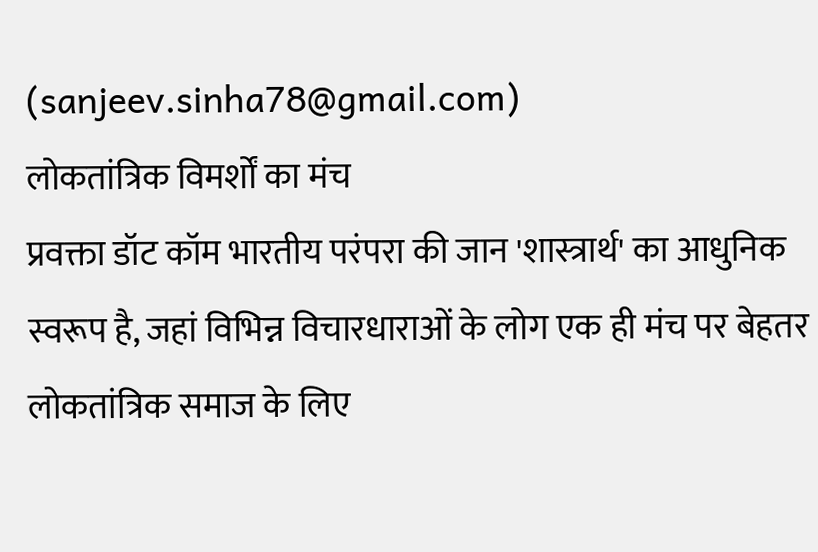(sanjeev.sinha78@gmail.com)
लोकतांत्रिक विमर्शों का मंच
प्रवक्ता डॉट कॉम भारतीय परंपरा की जान 'शास्त्रार्थ' का आधुनिक स्वरूप है, जहां विभिन्न विचारधाराओं के लोग एक ही मंच पर बेहतर लोकतांत्रिक समाज के लिए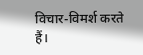विचार-विमर्श करते हैं।